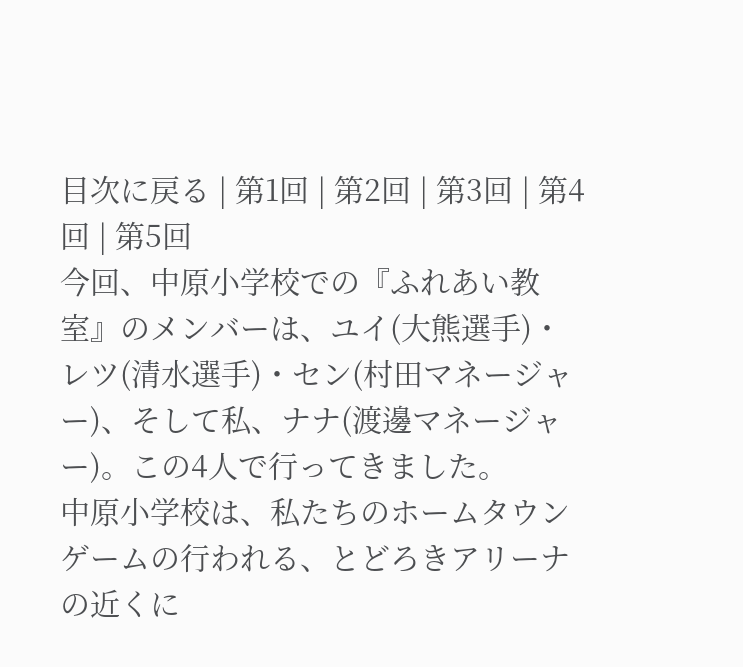目次に戻る | 第1回 | 第2回 | 第3回 | 第4回 | 第5回
今回、中原小学校での『ふれあい教室』のメンバーは、ユイ(大熊選手)・レツ(清水選手)・セン(村田マネージャー)、そして私、ナナ(渡邊マネージャー)。この4人で行ってきました。
中原小学校は、私たちのホームタウンゲームの行われる、とどろきアリーナの近くに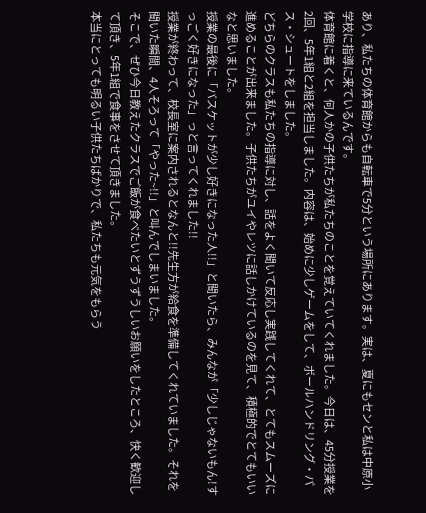あり、私たちの体育館からも自転車で5分という場所にあります。実は、夏にもセンと私は中原小学校に指導に来ているんです。
体育館に着くと、何人かの子供たちが私たちのことを覚えていてくれました。今日は、45分授業を2回、5年1組と2組を担当しました。内容は、始めに少しゲームをして、ボールハンドリング・パス・シュートをしました。
どちらのクラスも私たちの指導に対し、話をよく聞いて反応し実践してくれて、とてもスムーズに進めることが出来ました。子供たちがユイやレツに話しかけているのを見て、積極的でとてもいいなと思いました。
授業の最後に「バスケットが少し好きになった人!!」と聞いたら、みんなが「少しじゃないもん!すっごく好きになった」っと言ってくれました!!
授業が終わって、校長室に案内されるとなんと!!先生方が給食を準備してくれていました。それを聞いた瞬間、4人そろって「やった~!!」と叫んでしまいました。
そこで、ぜひ今日教えたクラスでご飯が食べたいとずうずうしいお願いをしたところ、快く歓迎して頂き、5年1組で食事をさせて頂きました。
本当にとっても明るい子供たちばかりで、私たちも元気をもらう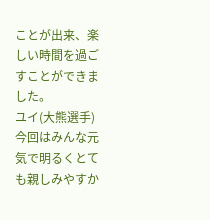ことが出来、楽しい時間を過ごすことができました。
ユイ(大熊選手)
今回はみんな元気で明るくとても親しみやすか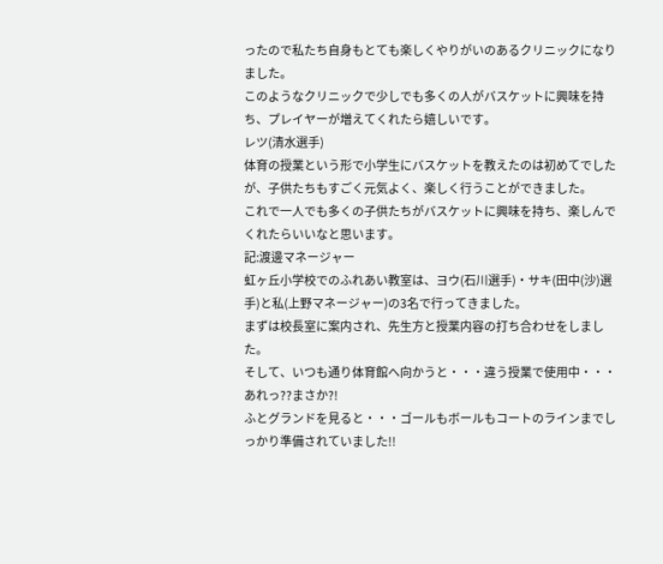ったので私たち自身もとても楽しくやりがいのあるクリニックになりました。
このようなクリニックで少しでも多くの人がバスケットに興味を持ち、プレイヤーが増えてくれたら嬉しいです。
レツ(清水選手)
体育の授業という形で小学生にバスケットを教えたのは初めてでしたが、子供たちもすごく元気よく、楽しく行うことができました。
これで一人でも多くの子供たちがバスケットに興味を持ち、楽しんでくれたらいいなと思います。
記:渡邊マネージャー
虹ヶ丘小学校でのふれあい教室は、ヨウ(石川選手)・サキ(田中(沙)選手)と私(上野マネージャー)の3名で行ってきました。
まずは校長室に案内され、先生方と授業内容の打ち合わせをしました。
そして、いつも通り体育館へ向かうと・・・違う授業で使用中・・・
あれっ??まさか?!
ふとグランドを見ると・・・ゴールもボールもコートのラインまでしっかり準備されていました!!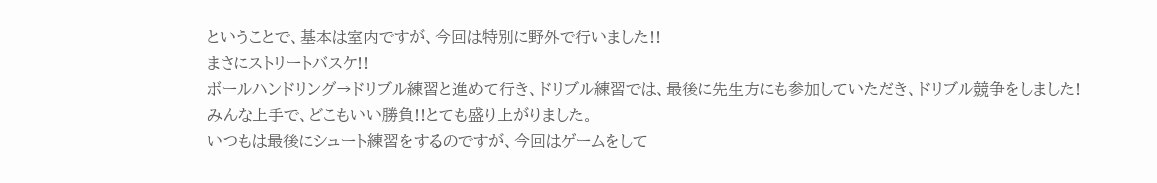ということで、基本は室内ですが、今回は特別に野外で行いました!!
まさにストリートバスケ!!
ボールハンドリング→ドリブル練習と進めて行き、ドリブル練習では、最後に先生方にも参加していただき、ドリブル競争をしました!
みんな上手で、どこもいい勝負!!とても盛り上がりました。
いつもは最後にシュート練習をするのですが、今回はゲームをして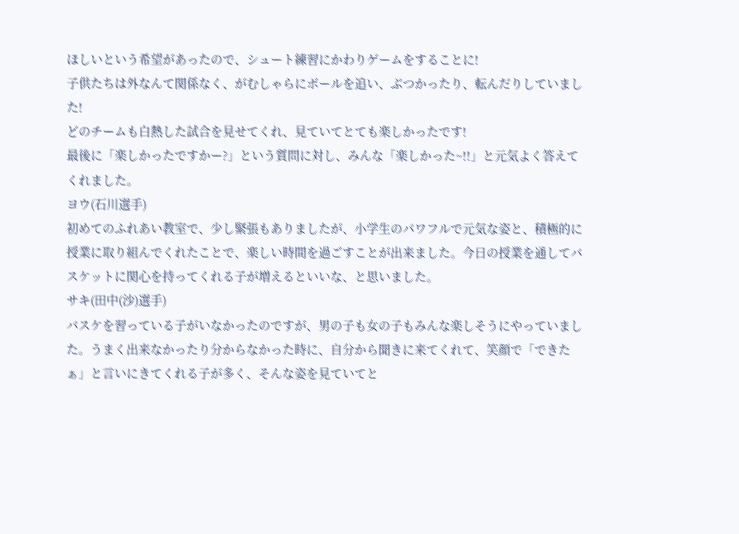ほしいという希望があったので、シュート練習にかわりゲームをすることに!
子供たちは外なんて関係なく、がむしゃらにボールを追い、ぶつかったり、転んだりしていました!
どのチームも白熱した試合を見せてくれ、見ていてとても楽しかったです!
最後に「楽しかったですかー?」という質問に対し、みんな「楽しかった~!!」と元気よく答えてくれました。
ヨウ(石川選手)
初めてのふれあい教室で、少し緊張もありましたが、小学生のパワフルで元気な姿と、積極的に授業に取り組んでくれたことで、楽しい時間を過ごすことが出来ました。今日の授業を通してバスケットに関心を持ってくれる子が増えるといいな、と思いました。
サキ(田中(沙)選手)
バスケを習っている子がいなかったのですが、男の子も女の子もみんな楽しそうにやっていました。うまく出来なかったり分からなかった時に、自分から聞きに来てくれて、笑顔で「できたぁ」と言いにきてくれる子が多く、そんな姿を見ていてと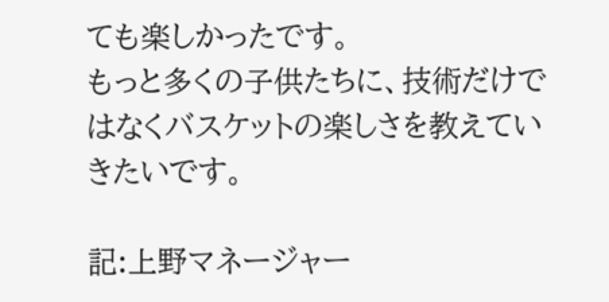ても楽しかったです。
もっと多くの子供たちに、技術だけではなくバスケットの楽しさを教えていきたいです。

記:上野マネージャー